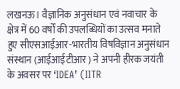लखनऊ। वैज्ञानिक अनुसंधान एवं नवाचार के क्षेत्र में 60 वर्षों की उपलब्धियों का उत्सव मनाते हुए सीएसआईआर-भारतीय विषविज्ञान अनुसंधान संस्थान (आईआईटीआर) ने अपनी हीरक जयंती के अवसर पर ‘IDEA’ (IITR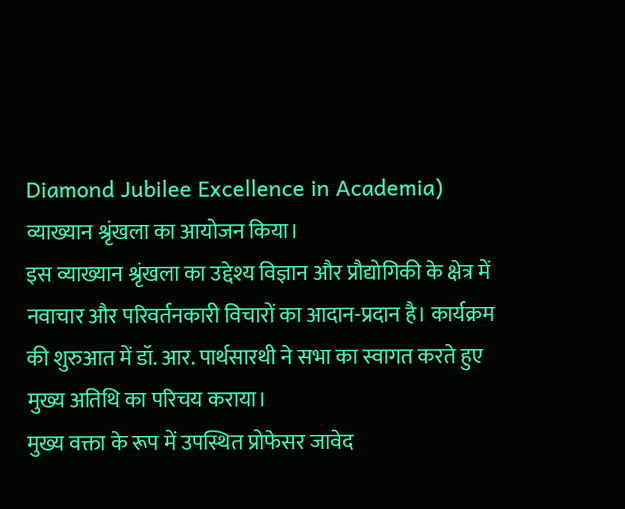Diamond Jubilee Excellence in Academia) व्याख्यान श्रृंखला का आयोजन किया।
इस व्याख्यान श्रृंखला का उद्देश्य विज्ञान और प्रौद्योगिकी के क्षेत्र में नवाचार और परिवर्तनकारी विचारों का आदान-प्रदान है। कार्यक्रम की शुरुआत में डॉ. आर. पार्थसारथी ने सभा का स्वागत करते हुए मुख्य अतिथि का परिचय कराया।
मुख्य वक्ता के रूप में उपस्थित प्रोफेसर जावेद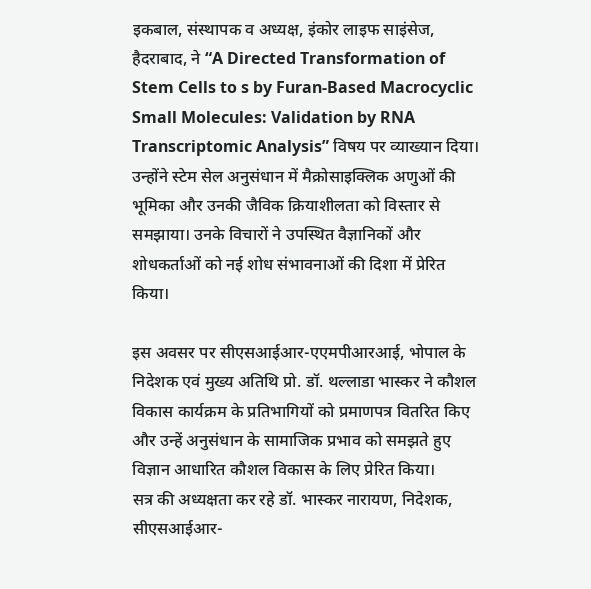इकबाल, संस्थापक व अध्यक्ष, इंकोर लाइफ साइंसेज, हैदराबाद, ने “A Directed Transformation of Stem Cells to s by Furan-Based Macrocyclic Small Molecules: Validation by RNA Transcriptomic Analysis” विषय पर व्याख्यान दिया। उन्होंने स्टेम सेल अनुसंधान में मैक्रोसाइक्लिक अणुओं की भूमिका और उनकी जैविक क्रियाशीलता को विस्तार से समझाया। उनके विचारों ने उपस्थित वैज्ञानिकों और शोधकर्ताओं को नई शोध संभावनाओं की दिशा में प्रेरित किया।

इस अवसर पर सीएसआईआर-एएमपीआरआई, भोपाल के निदेशक एवं मुख्य अतिथि प्रो. डॉ. थल्लाडा भास्कर ने कौशल विकास कार्यक्रम के प्रतिभागियों को प्रमाणपत्र वितरित किए और उन्हें अनुसंधान के सामाजिक प्रभाव को समझते हुए विज्ञान आधारित कौशल विकास के लिए प्रेरित किया।
सत्र की अध्यक्षता कर रहे डॉ. भास्कर नारायण, निदेशक, सीएसआईआर-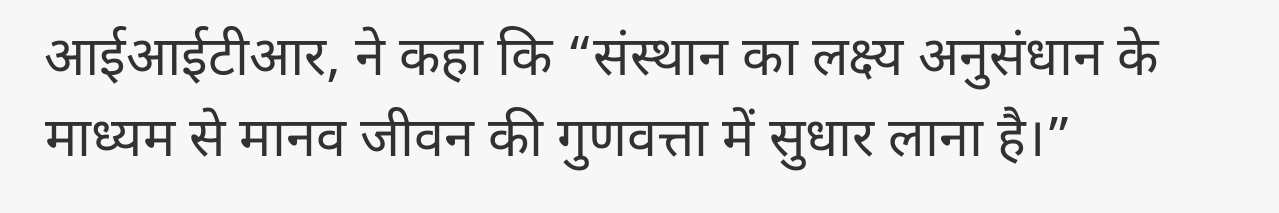आईआईटीआर, ने कहा कि “संस्थान का लक्ष्य अनुसंधान के माध्यम से मानव जीवन की गुणवत्ता में सुधार लाना है।”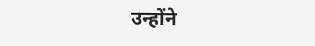उन्होंने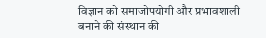विज्ञान को समाजोपयोगी और प्रभावशाली बनाने की संस्थान की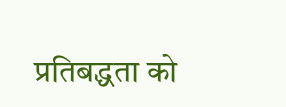प्रतिबद्धता को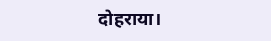दोहराया।